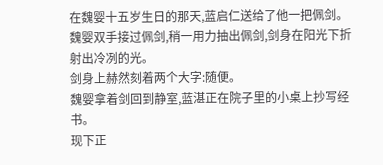在魏婴十五岁生日的那天,蓝启仁送给了他一把佩剑。
魏婴双手接过佩剑,稍一用力抽出佩剑,剑身在阳光下折射出冷冽的光。
剑身上赫然刻着两个大字:随便。
魏婴拿着剑回到静室,蓝湛正在院子里的小桌上抄写经书。
现下正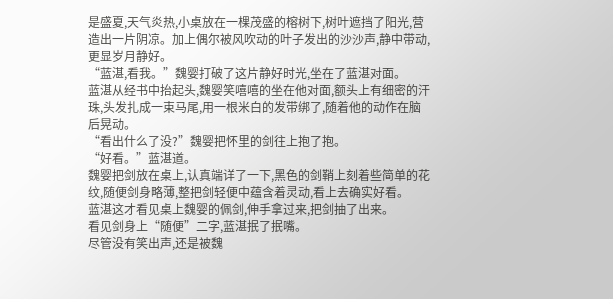是盛夏,天气炎热,小桌放在一棵茂盛的榕树下,树叶遮挡了阳光,营造出一片阴凉。加上偶尔被风吹动的叶子发出的沙沙声,静中带动,更显岁月静好。
“蓝湛,看我。”魏婴打破了这片静好时光,坐在了蓝湛对面。
蓝湛从经书中抬起头,魏婴笑嘻嘻的坐在他对面,额头上有细密的汗珠,头发扎成一束马尾,用一根米白的发带绑了,随着他的动作在脑后晃动。
“看出什么了没?”魏婴把怀里的剑往上抱了抱。
“好看。”蓝湛道。
魏婴把剑放在桌上,认真端详了一下,黑色的剑鞘上刻着些简单的花纹,随便剑身略薄,整把剑轻便中蕴含着灵动,看上去确实好看。
蓝湛这才看见桌上魏婴的佩剑,伸手拿过来,把剑抽了出来。
看见剑身上“随便”二字,蓝湛抿了抿嘴。
尽管没有笑出声,还是被魏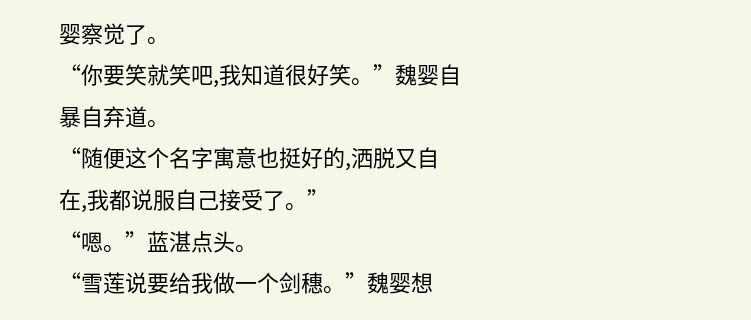婴察觉了。
“你要笑就笑吧,我知道很好笑。”魏婴自暴自弃道。
“随便这个名字寓意也挺好的,洒脱又自在,我都说服自己接受了。”
“嗯。”蓝湛点头。
“雪莲说要给我做一个剑穗。”魏婴想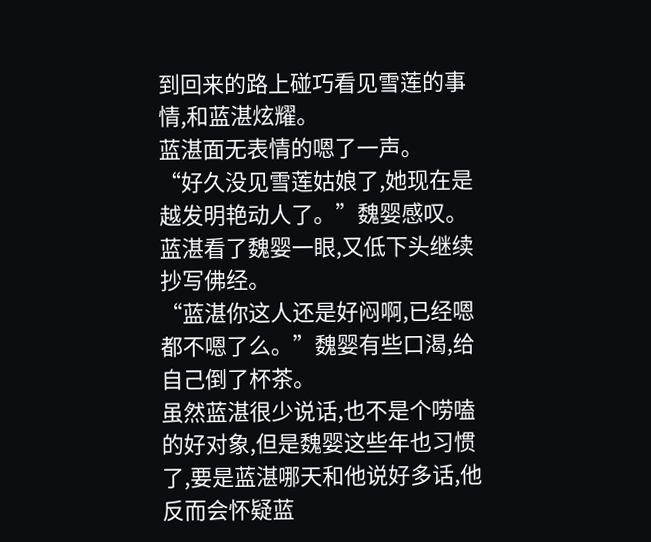到回来的路上碰巧看见雪莲的事情,和蓝湛炫耀。
蓝湛面无表情的嗯了一声。
“好久没见雪莲姑娘了,她现在是越发明艳动人了。”魏婴感叹。
蓝湛看了魏婴一眼,又低下头继续抄写佛经。
“蓝湛你这人还是好闷啊,已经嗯都不嗯了么。”魏婴有些口渴,给自己倒了杯茶。
虽然蓝湛很少说话,也不是个唠嗑的好对象,但是魏婴这些年也习惯了,要是蓝湛哪天和他说好多话,他反而会怀疑蓝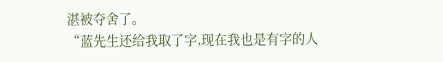湛被夺舍了。
“蓝先生还给我取了字,现在我也是有字的人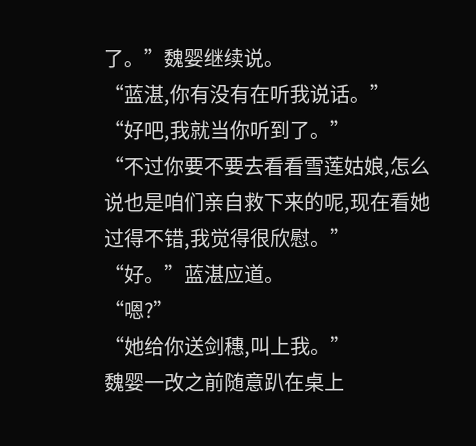了。”魏婴继续说。
“蓝湛,你有没有在听我说话。”
“好吧,我就当你听到了。”
“不过你要不要去看看雪莲姑娘,怎么说也是咱们亲自救下来的呢,现在看她过得不错,我觉得很欣慰。”
“好。”蓝湛应道。
“嗯?”
“她给你送剑穗,叫上我。”
魏婴一改之前随意趴在桌上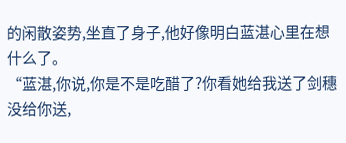的闲散姿势,坐直了身子,他好像明白蓝湛心里在想什么了。
“蓝湛,你说,你是不是吃醋了?你看她给我送了剑穗没给你送,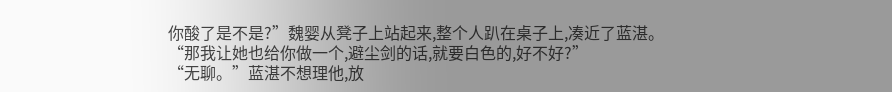你酸了是不是?”魏婴从凳子上站起来,整个人趴在桌子上,凑近了蓝湛。
“那我让她也给你做一个,避尘剑的话,就要白色的,好不好?”
“无聊。”蓝湛不想理他,放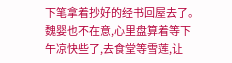下笔拿着抄好的经书回屋去了。
魏婴也不在意,心里盘算着等下午凉快些了,去食堂等雪莲,让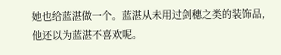她也给蓝湛做一个。蓝湛从未用过剑穗之类的装饰品,他还以为蓝湛不喜欢呢。